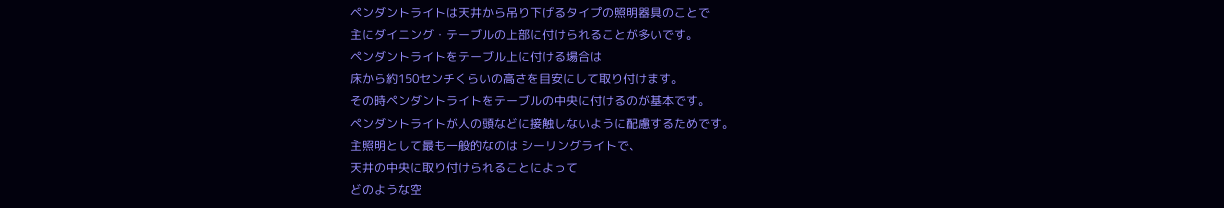ペンダントライトは天井から吊り下げるタイプの照明器具のことで
主にダイニング・テーブルの上部に付けられることが多いです。
ペンダントライトをテーブル上に付ける場合は
床から約150センチくらいの高さを目安にして取り付けます。
その時ペンダントライトをテーブルの中央に付けるのが基本です。
ペンダントライトが人の頭などに接触しないように配慮するためです。
主照明として最も一般的なのは シーリングライトで、
天井の中央に取り付けられることによって
どのような空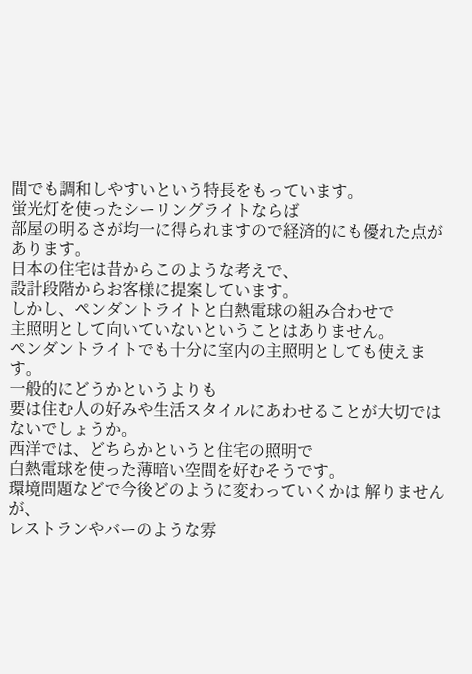間でも調和しやすいという特長をもっています。
蛍光灯を使ったシーリングライトならば
部屋の明るさが均一に得られますので経済的にも優れた点があります。
日本の住宅は昔からこのような考えで、
設計段階からお客様に提案しています。
しかし、ペンダントライトと白熱電球の組み合わせで
主照明として向いていないということはありません。
ペンダントライトでも十分に室内の主照明としても使えます。
一般的にどうかというよりも
要は住む人の好みや生活スタイルにあわせることが大切ではないでしょうか。
西洋では、どちらかというと住宅の照明で
白熱電球を使った薄暗い空間を好むそうです。
環境問題などで今後どのように変わっていくかは 解りませんが、
レストランやバーのような雰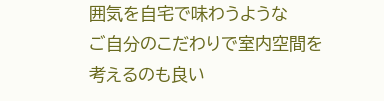囲気を自宅で味わうような
ご自分のこだわりで室内空間を考えるのも良い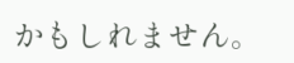かもしれません。